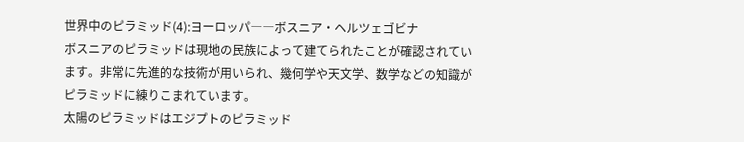世界中のピラミッド(4):ヨーロッパ――ボスニア・ヘルツェゴビナ
ボスニアのピラミッドは現地の民族によって建てられたことが確認されています。非常に先進的な技術が用いられ、幾何学や天文学、数学などの知識がピラミッドに練りこまれています。
太陽のピラミッドはエジプトのピラミッド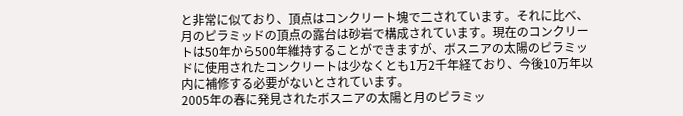と非常に似ており、頂点はコンクリート塊で二されています。それに比べ、月のピラミッドの頂点の露台は砂岩で構成されています。現在のコンクリートは50年から500年維持することができますが、ボスニアの太陽のピラミッドに使用されたコンクリートは少なくとも1万2千年経ており、今後10万年以内に補修する必要がないとされています。
2005年の春に発見されたボスニアの太陽と月のピラミッ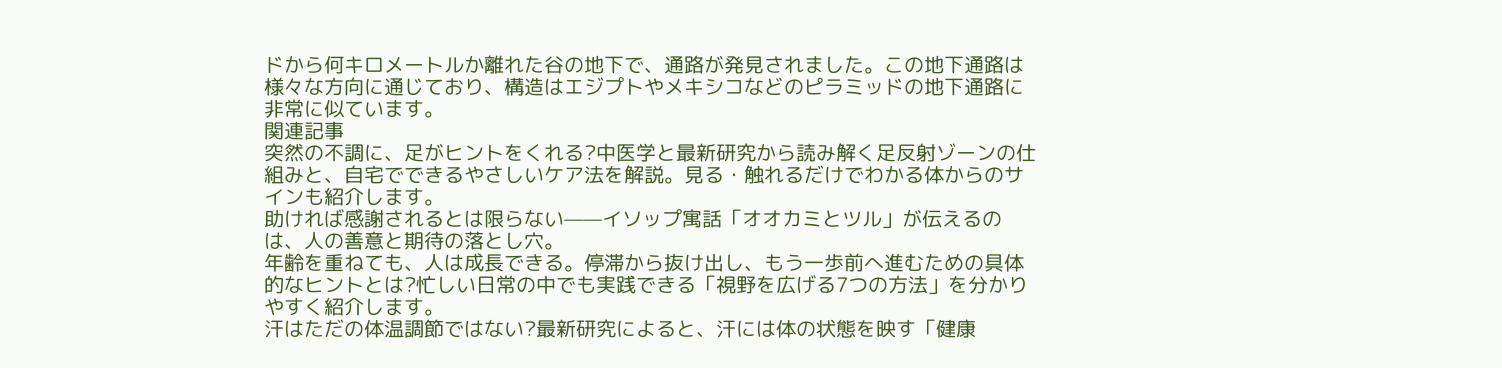ドから何キロメートルか離れた谷の地下で、通路が発見されました。この地下通路は様々な方向に通じており、構造はエジプトやメキシコなどのピラミッドの地下通路に非常に似ています。
関連記事
突然の不調に、足がヒントをくれる?中医学と最新研究から読み解く足反射ゾーンの仕組みと、自宅でできるやさしいケア法を解説。見る・触れるだけでわかる体からのサインも紹介します。
助ければ感謝されるとは限らない——イソップ寓話「オオカミとツル」が伝えるのは、人の善意と期待の落とし穴。
年齢を重ねても、人は成長できる。停滞から抜け出し、もう一歩前へ進むための具体的なヒントとは?忙しい日常の中でも実践できる「視野を広げる7つの方法」を分かりやすく紹介します。
汗はただの体温調節ではない?最新研究によると、汗には体の状態を映す「健康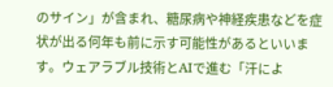のサイン」が含まれ、糖尿病や神経疾患などを症状が出る何年も前に示す可能性があるといいます。ウェアラブル技術とAIで進む「汗によ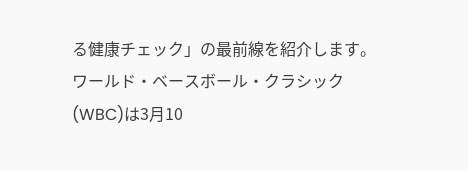る健康チェック」の最前線を紹介します。
ワールド・ベースボール・クラシック(WBC)は3月10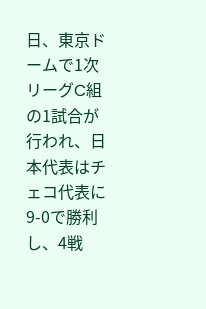日、東京ドームで1次リーグC組の1試合が行われ、日本代表はチェコ代表に9-0で勝利し、4戦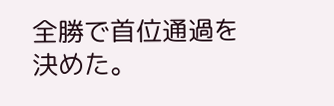全勝で首位通過を決めた。